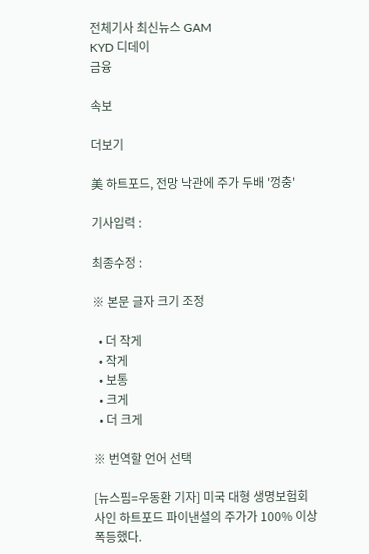전체기사 최신뉴스 GAM
KYD 디데이
금융

속보

더보기

美 하트포드, 전망 낙관에 주가 두배 '껑충'

기사입력 :

최종수정 :

※ 본문 글자 크기 조정

  • 더 작게
  • 작게
  • 보통
  • 크게
  • 더 크게

※ 번역할 언어 선택

[뉴스핌=우동환 기자] 미국 대형 생명보험회사인 하트포드 파이낸셜의 주가가 100% 이상 폭등했다.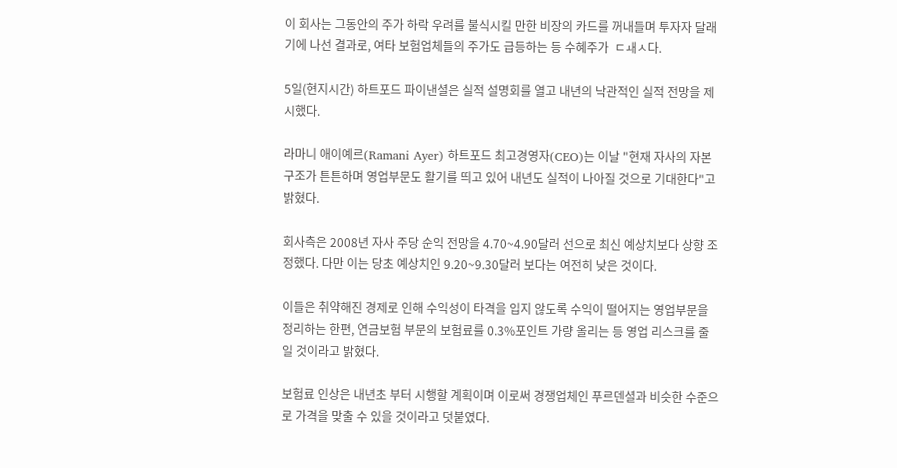이 회사는 그동안의 주가 하락 우려를 불식시킬 만한 비장의 카드를 꺼내들며 투자자 달래기에 나선 결과로, 여타 보험업체들의 주가도 급등하는 등 수혜주가  ㄷㅙㅅ다.

5일(현지시간) 하트포드 파이낸셜은 실적 설명회를 열고 내년의 낙관적인 실적 전망을 제시했다.

라마니 애이예르(Ramani Ayer) 하트포드 최고경영자(CEO)는 이날 "현재 자사의 자본구조가 튼튼하며 영업부문도 활기를 띄고 있어 내년도 실적이 나아질 것으로 기대한다"고 밝혔다.

회사측은 2008년 자사 주당 순익 전망을 4.70~4.90달러 선으로 최신 예상치보다 상향 조정했다. 다만 이는 당초 예상치인 9.20~9.30달러 보다는 여전히 낮은 것이다.

이들은 취약해진 경제로 인해 수익성이 타격을 입지 않도록 수익이 떨어지는 영업부문을 정리하는 한편, 연금보험 부문의 보험료를 0.3%포인트 가량 올리는 등 영업 리스크를 줄일 것이라고 밝혔다.

보험료 인상은 내년초 부터 시행할 계획이며 이로써 경쟁업체인 푸르덴셜과 비슷한 수준으로 가격을 맞출 수 있을 것이라고 덧붙였다.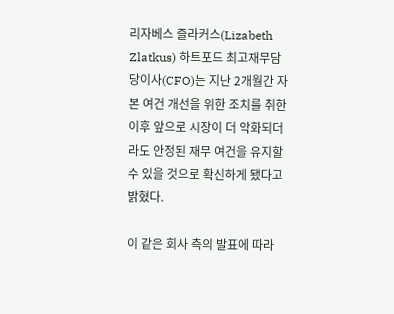리자베스 즐라커스(Lizabeth Zlatkus) 하트포드 최고재무담당이사(CFO)는 지난 2개월간 자본 여건 개선을 위한 조치를 취한 이후 앞으로 시장이 더 악화되더라도 안정된 재무 여건을 유지할 수 있을 것으로 확신하게 됐다고 밝혔다.

이 같은 회사 측의 발표에 따라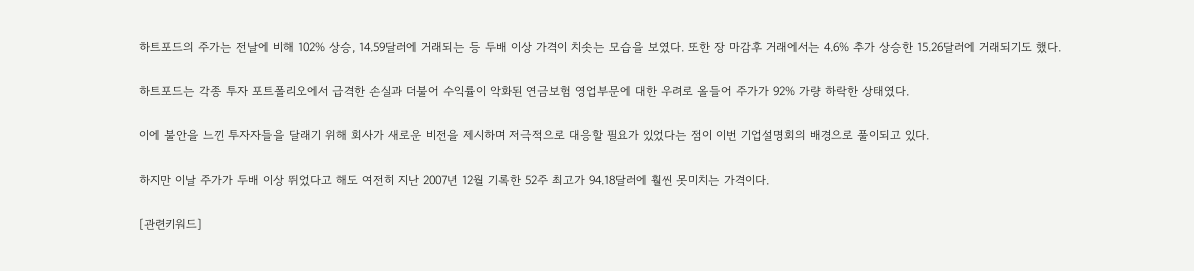하트포드의 주가는 전날에 비해 102% 상승, 14.59달러에 거래되는 등 두배 이상 가격이 치솟는 모습을 보였다. 또한 장 마감후 거래에서는 4.6% 추가 상승한 15.26달러에 거래되기도 했다.

하트포드는 각종 투자 포트폴리오에서 급격한 손실과 더불어 수익률이 악화된 연금보험 영업부문에 대한 우려로 올들어 주가가 92% 가량 하락한 상태였다.

이에 불안을 느낀 투자자들을 달래기 위해 회사가 새로운 비전을 제시하며 저극적으로 대응할 필요가 있었다는 점이 이번 기업설명회의 배경으로 풀이되고 있다.

하지만 이날 주가가 두배 이상 뛰었다고 해도 여전히 지난 2007년 12월 기록한 52주 최고가 94.18달러에 훨씬 못미치는 가격이다.

[관련키워드]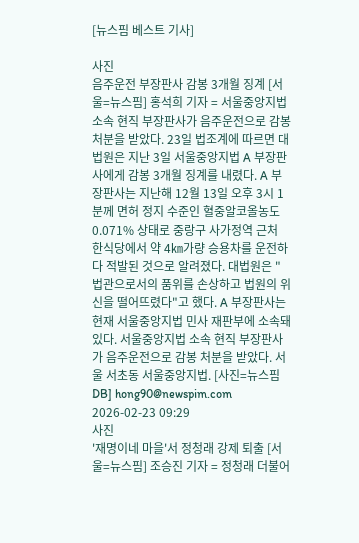[뉴스핌 베스트 기사]

사진
음주운전 부장판사 감봉 3개월 징계 [서울=뉴스핌] 홍석희 기자 = 서울중앙지법 소속 현직 부장판사가 음주운전으로 감봉 처분을 받았다. 23일 법조계에 따르면 대법원은 지난 3일 서울중앙지법 A 부장판사에게 감봉 3개월 징계를 내렸다. A 부장판사는 지난해 12월 13일 오후 3시 1분께 면허 정지 수준인 혈중알코올농도 0.071% 상태로 중랑구 사가정역 근처 한식당에서 약 4㎞가량 승용차를 운전하다 적발된 것으로 알려졌다. 대법원은 "법관으로서의 품위를 손상하고 법원의 위신을 떨어뜨렸다"고 했다. A 부장판사는 현재 서울중앙지법 민사 재판부에 소속돼 있다. 서울중앙지법 소속 현직 부장판사가 음주운전으로 감봉 처분을 받았다. 서울 서초동 서울중앙지법. [사진=뉴스핌DB] hong90@newspim.com 2026-02-23 09:29
사진
'재명이네 마을'서 정청래 강제 퇴출 [서울=뉴스핌] 조승진 기자 = 정청래 더불어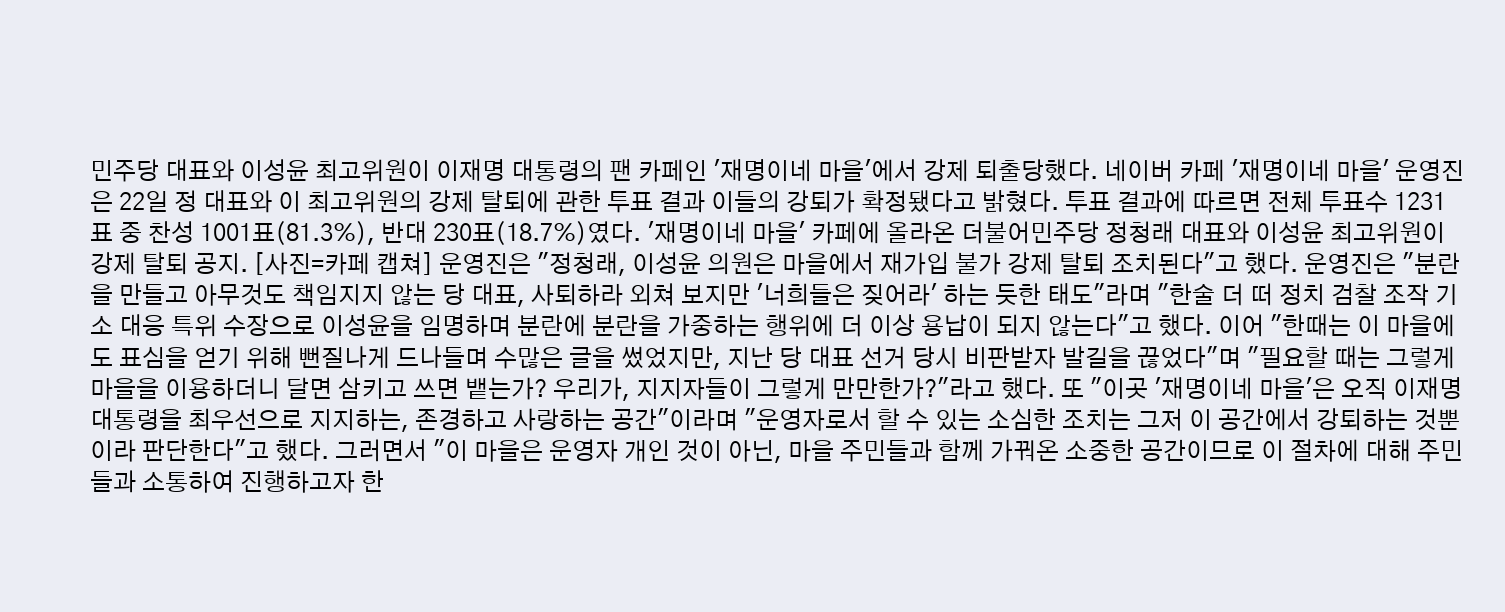민주당 대표와 이성윤 최고위원이 이재명 대통령의 팬 카페인 '재명이네 마을'에서 강제 퇴출당했다. 네이버 카페 '재명이네 마을' 운영진은 22일 정 대표와 이 최고위원의 강제 탈퇴에 관한 투표 결과 이들의 강퇴가 확정됐다고 밝혔다. 투표 결과에 따르면 전체 투표수 1231표 중 찬성 1001표(81.3%), 반대 230표(18.7%)였다. '재명이네 마을' 카페에 올라온 더불어민주당 정청래 대표와 이성윤 최고위원이 강제 탈퇴 공지. [사진=카페 캡쳐] 운영진은 "정청래, 이성윤 의원은 마을에서 재가입 불가 강제 탈퇴 조치된다"고 했다. 운영진은 "분란을 만들고 아무것도 책임지지 않는 당 대표, 사퇴하라 외쳐 보지만 '너희들은 짖어라' 하는 듯한 태도"라며 "한술 더 떠 정치 검찰 조작 기소 대응 특위 수장으로 이성윤을 임명하며 분란에 분란을 가중하는 행위에 더 이상 용납이 되지 않는다"고 했다. 이어 "한때는 이 마을에도 표심을 얻기 위해 뻔질나게 드나들며 수많은 글을 썼었지만, 지난 당 대표 선거 당시 비판받자 발길을 끊었다"며 "필요할 때는 그렇게 마을을 이용하더니 달면 삼키고 쓰면 뱉는가? 우리가, 지지자들이 그렇게 만만한가?"라고 했다. 또 "이곳 '재명이네 마을'은 오직 이재명 대통령을 최우선으로 지지하는, 존경하고 사랑하는 공간"이라며 "운영자로서 할 수 있는 소심한 조치는 그저 이 공간에서 강퇴하는 것뿐이라 판단한다"고 했다. 그러면서 "이 마을은 운영자 개인 것이 아닌, 마을 주민들과 함께 가꿔온 소중한 공간이므로 이 절차에 대해 주민들과 소통하여 진행하고자 한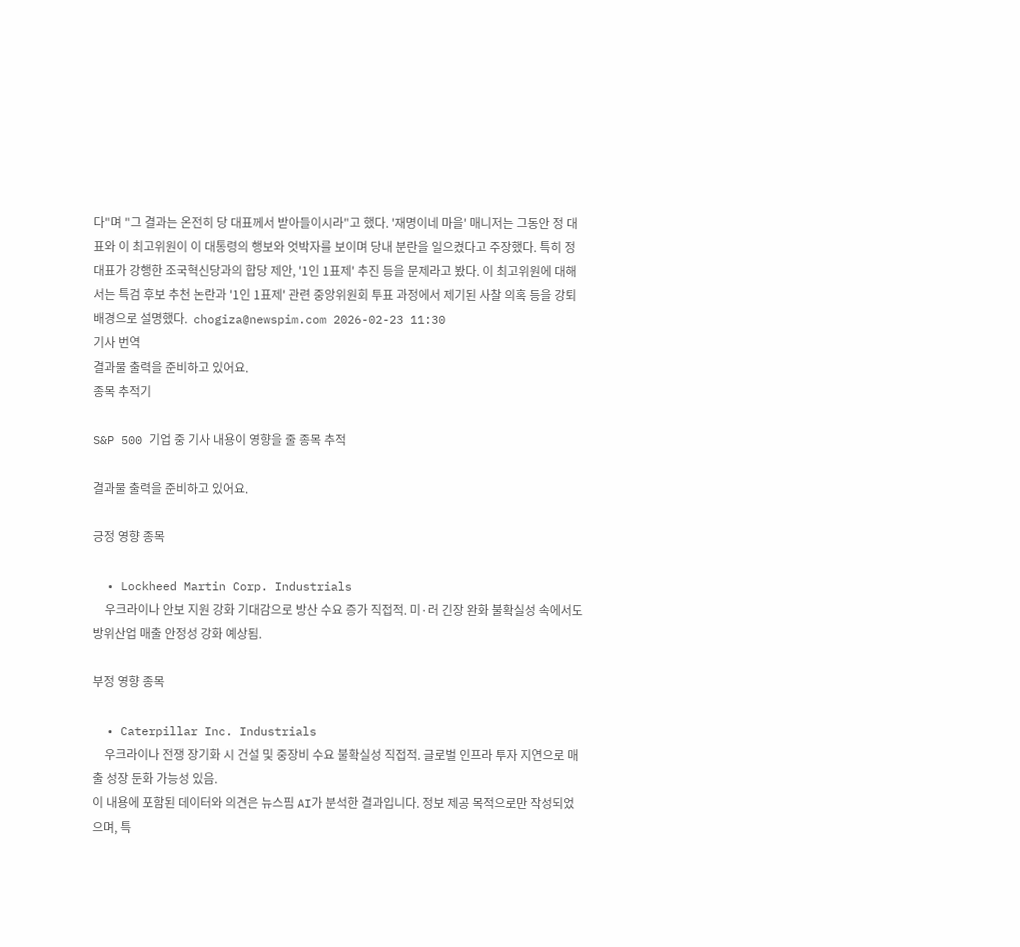다"며 "그 결과는 온전히 당 대표께서 받아들이시라"고 했다. '재명이네 마을' 매니저는 그동안 정 대표와 이 최고위원이 이 대통령의 행보와 엇박자를 보이며 당내 분란을 일으켰다고 주장했다. 특히 정 대표가 강행한 조국혁신당과의 합당 제안, '1인 1표제' 추진 등을 문제라고 봤다. 이 최고위원에 대해서는 특검 후보 추천 논란과 '1인 1표제' 관련 중앙위원회 투표 과정에서 제기된 사찰 의혹 등을 강퇴 배경으로 설명했다.  chogiza@newspim.com 2026-02-23 11:30
기사 번역
결과물 출력을 준비하고 있어요.
종목 추적기

S&P 500 기업 중 기사 내용이 영향을 줄 종목 추적

결과물 출력을 준비하고 있어요.

긍정 영향 종목

  • Lockheed Martin Corp. Industrials
    우크라이나 안보 지원 강화 기대감으로 방산 수요 증가 직접적. 미·러 긴장 완화 불확실성 속에서도 방위산업 매출 안정성 강화 예상됨.

부정 영향 종목

  • Caterpillar Inc. Industrials
    우크라이나 전쟁 장기화 시 건설 및 중장비 수요 불확실성 직접적. 글로벌 인프라 투자 지연으로 매출 성장 둔화 가능성 있음.
이 내용에 포함된 데이터와 의견은 뉴스핌 AI가 분석한 결과입니다. 정보 제공 목적으로만 작성되었으며, 특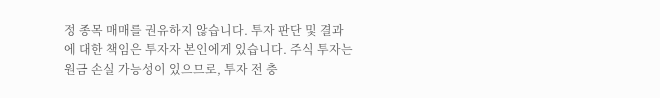정 종목 매매를 권유하지 않습니다. 투자 판단 및 결과에 대한 책임은 투자자 본인에게 있습니다. 주식 투자는 원금 손실 가능성이 있으므로, 투자 전 충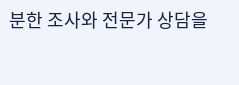분한 조사와 전문가 상담을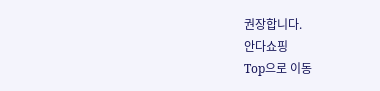권장합니다.
안다쇼핑
Top으로 이동